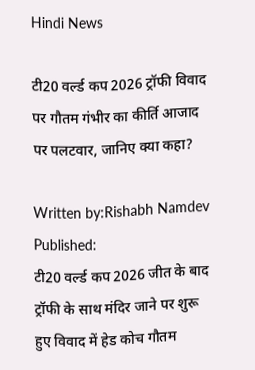Hindi News

टी20 वर्ल्ड कप 2026 ट्रॉफी विवाद पर गौतम गंभीर का कीर्ति आजाद पर पलटवार, जानिए क्या कहा?

Written by:Rishabh Namdev
Published:
टी20 वर्ल्ड कप 2026 जीत के बाद ट्रॉफी के साथ मंदिर जाने पर शुरू हुए विवाद में हेड कोच गौतम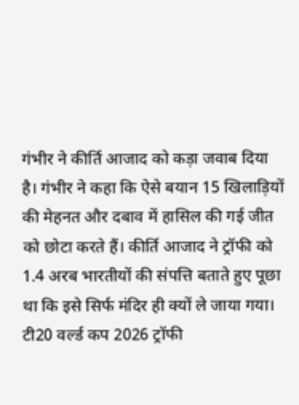गंभीर ने कीर्ति आजाद को कड़ा जवाब दिया है। गंभीर ने कहा कि ऐसे बयान 15 खिलाड़ियों की मेहनत और दबाव में हासिल की गई जीत को छोटा करते हैं। कीर्ति आजाद ने ट्रॉफी को 1.4 अरब भारतीयों की संपत्ति बताते हुए पूछा था कि इसे सिर्फ मंदिर ही क्यों ले जाया गया।
टी20 वर्ल्ड कप 2026 ट्रॉफी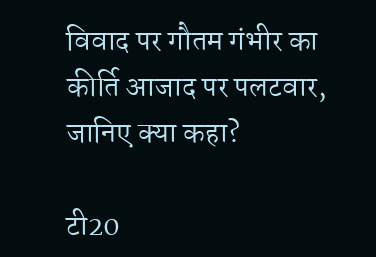विवाद पर गौतम गंभीर का कीर्ति आजाद पर पलटवार, जानिए क्या कहा?

टी20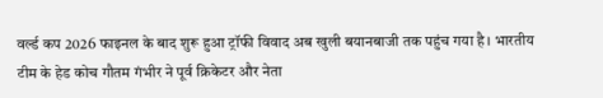वर्ल्ड कप 2026 फाइनल के बाद शुरू हुआ ट्रॉफी विवाद अब खुली बयानबाजी तक पहुंच गया है। भारतीय टीम के हेड कोच गौतम गंभीर ने पूर्व क्रिकेटर और नेता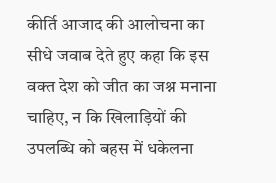कीर्ति आजाद की आलोचना का सीधे जवाब देते हुए कहा कि इस वक्त देश को जीत का जश्न मनाना चाहिए, न कि खिलाड़ियों की उपलब्धि को बहस में धकेलना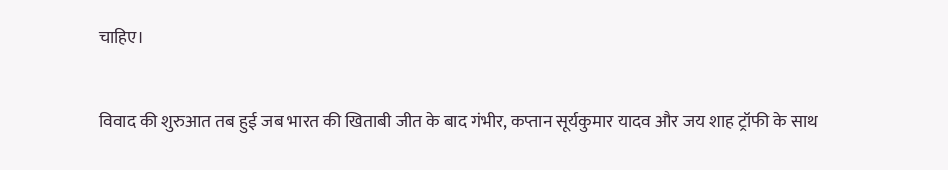चाहिए।

विवाद की शुरुआत तब हुई जब भारत की खिताबी जीत के बाद गंभीर, कप्तान सूर्यकुमार यादव और जय शाह ट्रॉफी के साथ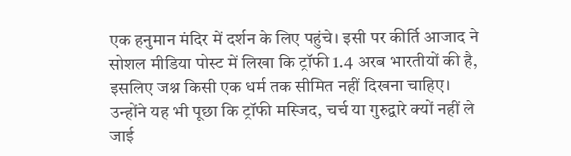एक हनुमान मंदिर में दर्शन के लिए पहुंचे। इसी पर कीर्ति आजाद ने सोशल मीडिया पोस्ट में लिखा कि ट्रॉफी 1.4 अरब भारतीयों की है, इसलिए जश्न किसी एक धर्म तक सीमित नहीं दिखना चाहिए। उन्होंने यह भी पूछा कि ट्रॉफी मस्जिद, चर्च या गुरुद्वारे क्यों नहीं ले जाई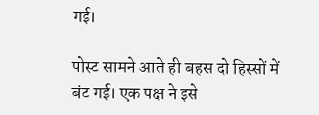गई।

पोस्ट सामने आते ही बहस दो हिस्सों में बंट गई। एक पक्ष ने इसे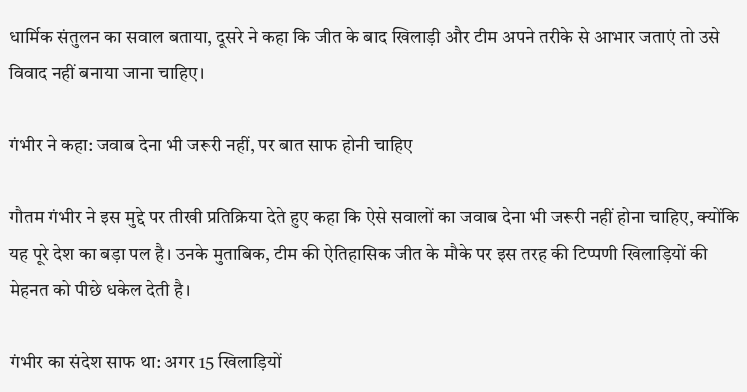धार्मिक संतुलन का सवाल बताया, दूसरे ने कहा कि जीत के बाद खिलाड़ी और टीम अपने तरीके से आभार जताएं तो उसे विवाद नहीं बनाया जाना चाहिए।

गंभीर ने कहा: जवाब देना भी जरूरी नहीं, पर बात साफ होनी चाहिए

गौतम गंभीर ने इस मुद्दे पर तीखी प्रतिक्रिया देते हुए कहा कि ऐसे सवालों का जवाब देना भी जरूरी नहीं होना चाहिए, क्योंकि यह पूरे देश का बड़ा पल है। उनके मुताबिक, टीम की ऐतिहासिक जीत के मौके पर इस तरह की टिप्पणी खिलाड़ियों की मेहनत को पीछे धकेल देती है।

गंभीर का संदेश साफ था: अगर 15 खिलाड़ियों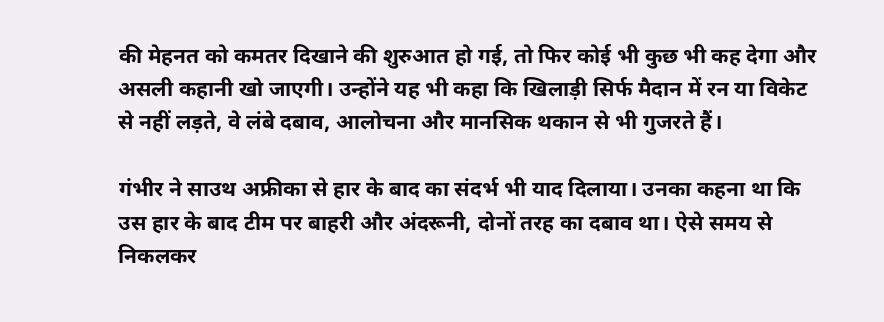की मेहनत को कमतर दिखाने की शुरुआत हो गई, तो फिर कोई भी कुछ भी कह देगा और असली कहानी खो जाएगी। उन्होंने यह भी कहा कि खिलाड़ी सिर्फ मैदान में रन या विकेट से नहीं लड़ते, वे लंबे दबाव, आलोचना और मानसिक थकान से भी गुजरते हैं।

गंभीर ने साउथ अफ्रीका से हार के बाद का संदर्भ भी याद दिलाया। उनका कहना था कि उस हार के बाद टीम पर बाहरी और अंदरूनी, दोनों तरह का दबाव था। ऐसे समय से निकलकर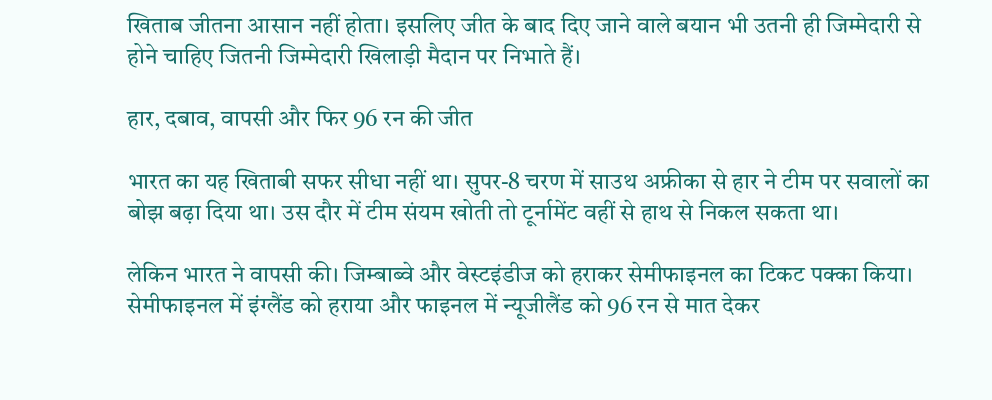खिताब जीतना आसान नहीं होता। इसलिए जीत के बाद दिए जाने वाले बयान भी उतनी ही जिम्मेदारी से होने चाहिए जितनी जिम्मेदारी खिलाड़ी मैदान पर निभाते हैं।

हार, दबाव, वापसी और फिर 96 रन की जीत

भारत का यह खिताबी सफर सीधा नहीं था। सुपर-8 चरण में साउथ अफ्रीका से हार ने टीम पर सवालों का बोझ बढ़ा दिया था। उस दौर में टीम संयम खोती तो टूर्नामेंट वहीं से हाथ से निकल सकता था।

लेकिन भारत ने वापसी की। जिम्बाब्वे और वेस्टइंडीज को हराकर सेमीफाइनल का टिकट पक्का किया। सेमीफाइनल में इंग्लैंड को हराया और फाइनल में न्यूजीलैंड को 96 रन से मात देकर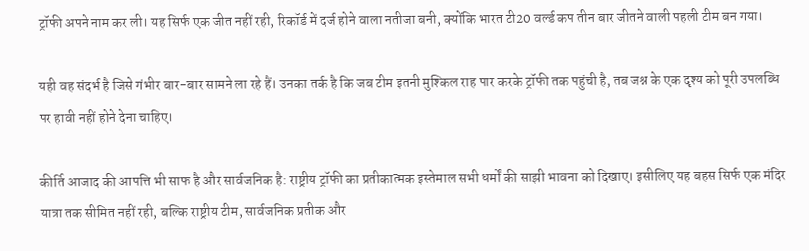ट्रॉफी अपने नाम कर ली। यह सिर्फ एक जीत नहीं रही, रिकॉर्ड में दर्ज होने वाला नतीजा बनी, क्योंकि भारत टी20 वर्ल्ड कप तीन बार जीतने वाली पहली टीम बन गया।

यही वह संदर्भ है जिसे गंभीर बार-बार सामने ला रहे हैं। उनका तर्क है कि जब टीम इतनी मुश्किल राह पार करके ट्रॉफी तक पहुंची है, तब जश्न के एक दृश्य को पूरी उपलब्धि पर हावी नहीं होने देना चाहिए।

कीर्ति आजाद की आपत्ति भी साफ है और सार्वजनिक है: राष्ट्रीय ट्रॉफी का प्रतीकात्मक इस्तेमाल सभी धर्मों की साझी भावना को दिखाए। इसीलिए यह बहस सिर्फ एक मंदिर यात्रा तक सीमित नहीं रही, बल्कि राष्ट्रीय टीम, सार्वजनिक प्रतीक और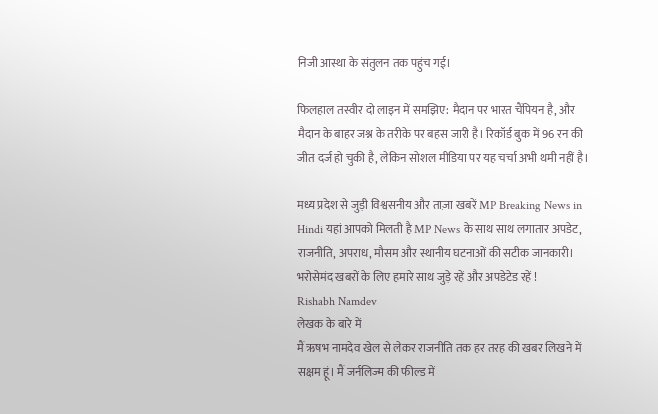निजी आस्था के संतुलन तक पहुंच गई।

फिलहाल तस्वीर दो लाइन में समझिए: मैदान पर भारत चैंपियन है, और मैदान के बाहर जश्न के तरीके पर बहस जारी है। रिकॉर्ड बुक में 96 रन की जीत दर्ज हो चुकी है, लेकिन सोशल मीडिया पर यह चर्चा अभी थमी नहीं है।

मध्य प्रदेश से जुड़ी विश्वसनीय और ताज़ा खबरें MP Breaking News in Hindi यहां आपको मिलती है MP News के साथ साथ लगातार अपडेट, राजनीति, अपराध, मौसम और स्थानीय घटनाओं की सटीक जानकारी। भरोसेमंद खबरों के लिए हमारे साथ जुड़े रहें और अपडेटेड रहें !
Rishabh Namdev
लेखक के बारे में
मैं ऋषभ नामदेव खेल से लेकर राजनीति तक हर तरह की खबर लिखने में सक्षम हूं। मैं जर्नलिज्म की फील्ड में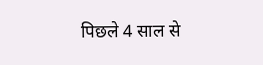पिछले 4 साल से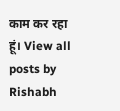काम कर रहा हूं। View all posts by Rishabh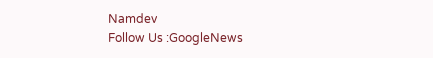Namdev
Follow Us :GoogleNews